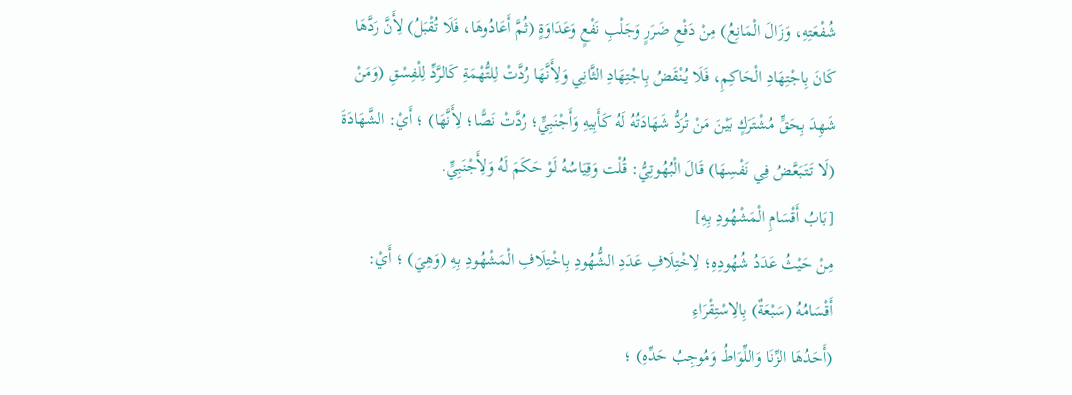شُفْعَتِهِ، وَزَالَ الْمَانِعُ) مِنْ دَفْعِ ضَرَرٍ وَجَلْبِ نَفْعٍ وَعَدَاوَةٍ (ثُمَّ أَعَادُوهَا، فَلَا تُقْبَلُ) لِأَنَّ رَدَّهَا كَانَ بِاجْتِهَادِ الْحَاكِمِ، فَلَا يُنْقَضُ بِاجْتِهَادِ الثَّانِي وَلِأَنَّهَا رُدَّتْ لِلتُّهْمَةِ كَالرَّدِّ لِلْفِسْقِ (وَمَنْ شَهِدَ بِحَقٍّ مُشْتَرَكٍ بَيْنَ مَنْ تُرَدُّ شَهَادَتُهُ لَهُ كَأَبِيهِ وَأَجْنَبِيٍّ؛ رُدَّتْ نَصًّا؛ لِأَنَّهَا) ؛ أَيْ: الشَّهَادَةَ (لَا تَتَبَعَّضُ فِي نَفْسِهَا) قَالَ الْبُهُوتِيُّ: قُلْت وَقِيَاسُهُ لَوْ حَكَمَ لَهُ وَلِأَجْنَبِيٍّ.
[بَابُ أَقْسَامِ الْمَشْهُودِ بِهِ]
مِنْ حَيْثُ عَدَدُ شُهُودِهِ؛ لِاخْتِلَافِ عَدَدِ الشُّهُودِ بِاخْتِلَافِ الْمَشْهُودِ بِهِ (وَهِيَ) ؛ أَيْ: أَقْسَامُهُ (سَبْعَةٌ) بِالِاسْتِقْرَاءِ
(أَحَدُهَا الزِّنَا وَاللِّوَاطُ وَمُوجِبُ حَدِّهِ) ؛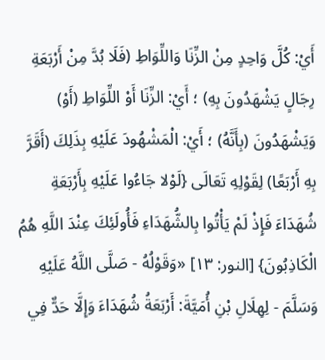أَيْ: كُلَّ وَاحِدٍ مِنْ الزِّنَا وَاللِّوَاطِ (فَلَا بُدَّ مِنْ أَرْبَعَةِ رِجَالٍ يَشْهَدُونَ بِهِ) ؛ أَيْ: الزِّنَا أَوْ اللِّوَاطِ (أَوْ) وَيَشْهَدُونَ (بِأَنَّهُ) ؛ أَيْ: الْمَشْهُودَ عَلَيْهِ بِذَلِكَ (أَقَرَّ بِهِ أَرْبَعًا) لِقَوْلِهِ تَعَالَى {لَوْلا جَاءُوا عَلَيْهِ بِأَرْبَعَةِ شُهَدَاءَ فَإِذْ لَمْ يَأْتُوا بِالشُّهَدَاءِ فَأُولَئِكَ عِنْدَ اللَّهِ هُمُ الْكَاذِبُونَ} [النور: ١٣] «وَقَوْلُهُ - صَلَّى اللَّهُ عَلَيْهِ وَسَلَّمَ - لِهِلَالِ بْنِ أُمَيَّةَ: أَرْبَعَةُ شُهَدَاءَ وَإِلَّا حَدٌّ فِي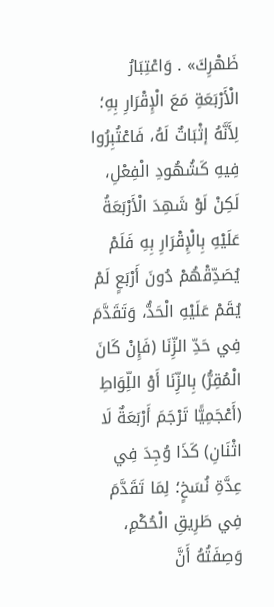ظَهْرِكَ» . وَاعْتِبَارُ الْأَرْبَعَةِ مَعَ الْإِقْرَارِ بِهِ؛ لِأَنَّهُ إثْبَاتٌ لَهُ، فَاعْتُبِرُوا فِيهِ كَشُهُودِ الْفِعْلِ، لَكِنْ لَوْ شَهِدَ الْأَرْبَعَةُ عَلَيْهِ بِالْإِقْرَارِ بِهِ فَلَمْ يُصَدِّقْهُمْ دُونَ أَرْبَعٍ لَمْ يُقَمْ عَلَيْهِ الْحَدُّ، وَتَقَدَّمَ فِي حَدِّ الزِّنَا (فَإِنْ كَانَ الْمُقِرُّ) بِالزِّنَا أَوْ اللِّوَاطِ (أَعْجَمِيًّا تَرْجَمَ أَرْبَعَةٌ لَا اثْنَانِ) كَذَا وُجِدَ فِي عِدَّةِ نُسَخٍ؛ لِمَا تَقَدَّمَ فِي طَرِيقِ الْحُكْمِ، وَصِفَتُهُ أَنَّ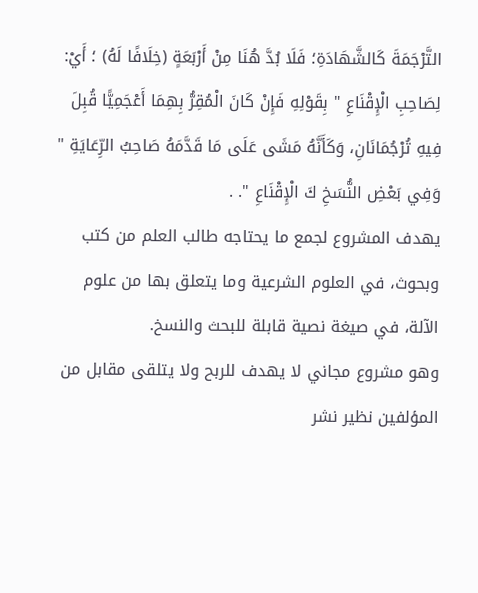التَّرْجَمَةَ كَالشَّهَادَةِ؛ فَلَا بُدَّ هُنَا مِنْ أَرْبَعَةٍ (خِلَافًا لَهُ) ؛ أَيْ: لِصَاحِبِ الْإِقْنَاعِ " بِقَوْلِهِ فَإِنْ كَانَ الْمُقِرُّ بِهِمَا أَعْجَمِيًّا قُبِلَ فِيهِ تُرْجُمَانَانِ، وَكَأَنَّهُ مَشَى عَلَى مَا قَدَّمَهُ صَاحِبُ الرِّعَايَةِ " وَفِي بَعْضِ النُّسَخِ كَ الْإِقْنَاعِ ". .
يهدف المشروع لجمع ما يحتاجه طالب العلم من كتب وبحوث، في العلوم الشرعية وما يتعلق بها من علوم الآلة، في صيغة نصية قابلة للبحث والنسخ.
وهو مشروع مجاني لا يهدف للربح ولا يتلقى مقابل من المؤلفين نظير نشر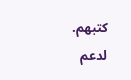كتبهم.
لدعم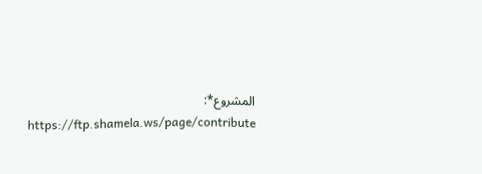المشروع*: https://ftp.shamela.ws/page/contribute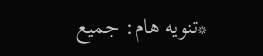*تنويه هام: جميع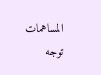المساهمات توجه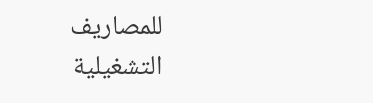للمصاريف التشغيلية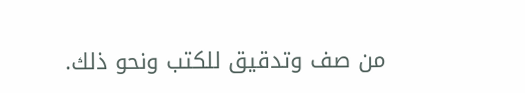من صف وتدقيق للكتب ونحو ذلك.